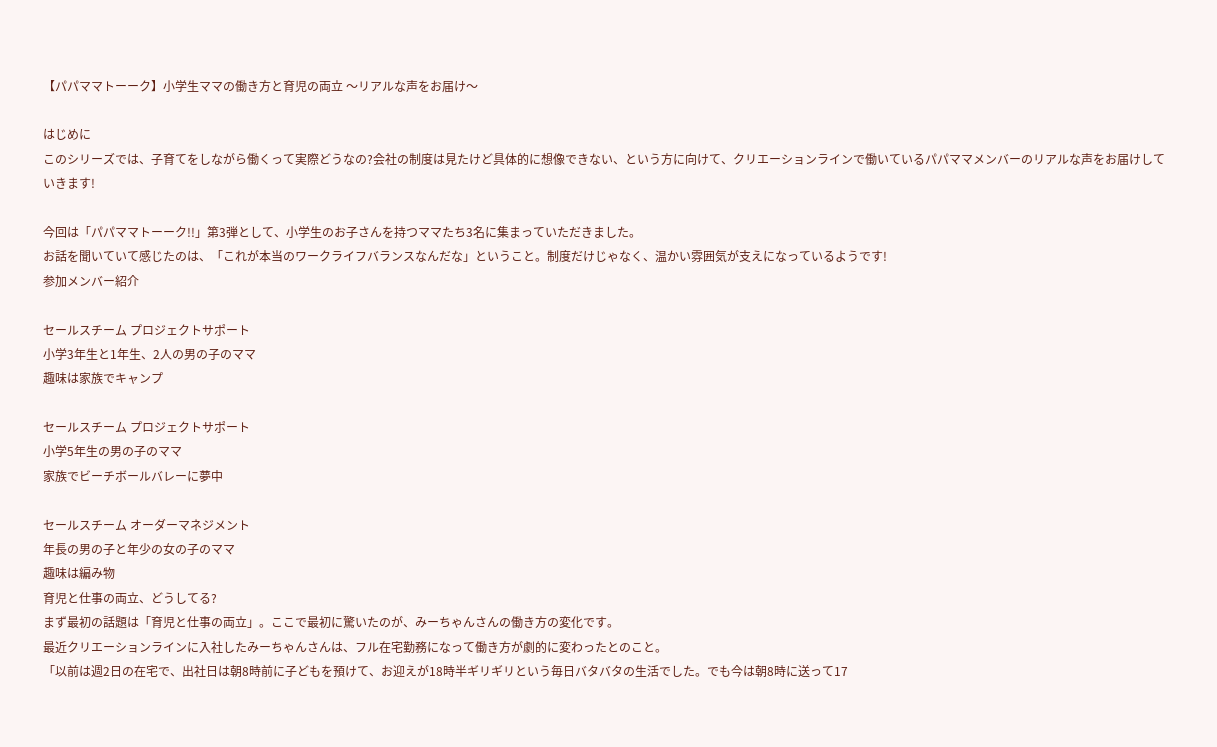【パパママトーーク】小学生ママの働き方と育児の両立 〜リアルな声をお届け〜

はじめに
このシリーズでは、子育てをしながら働くって実際どうなの?会社の制度は見たけど具体的に想像できない、という方に向けて、クリエーションラインで働いているパパママメンバーのリアルな声をお届けしていきます!

今回は「パパママトーーク!!」第3弾として、小学生のお子さんを持つママたち3名に集まっていただきました。
お話を聞いていて感じたのは、「これが本当のワークライフバランスなんだな」ということ。制度だけじゃなく、温かい雰囲気が支えになっているようです!
参加メンバー紹介

セールスチーム プロジェクトサポート
小学3年生と1年生、2人の男の子のママ
趣味は家族でキャンプ

セールスチーム プロジェクトサポート
小学5年生の男の子のママ
家族でビーチボールバレーに夢中

セールスチーム オーダーマネジメント
年長の男の子と年少の女の子のママ
趣味は編み物
育児と仕事の両立、どうしてる?
まず最初の話題は「育児と仕事の両立」。ここで最初に驚いたのが、みーちゃんさんの働き方の変化です。
最近クリエーションラインに入社したみーちゃんさんは、フル在宅勤務になって働き方が劇的に変わったとのこと。
「以前は週2日の在宅で、出社日は朝8時前に子どもを預けて、お迎えが18時半ギリギリという毎日バタバタの生活でした。でも今は朝8時に送って17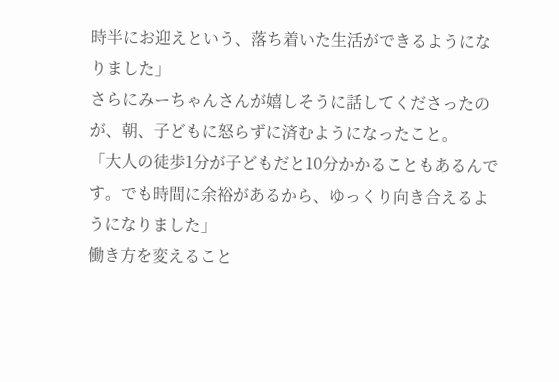時半にお迎えという、落ち着いた生活ができるようになりました」
さらにみーちゃんさんが嬉しそうに話してくださったのが、朝、子どもに怒らずに済むようになったこと。
「大人の徒歩1分が子どもだと10分かかることもあるんです。でも時間に余裕があるから、ゆっくり向き合えるようになりました」
働き方を変えること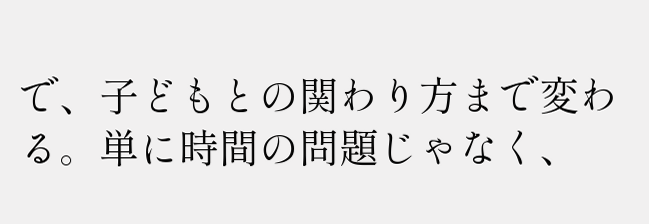で、子どもとの関わり方まで変わる。単に時間の問題じゃなく、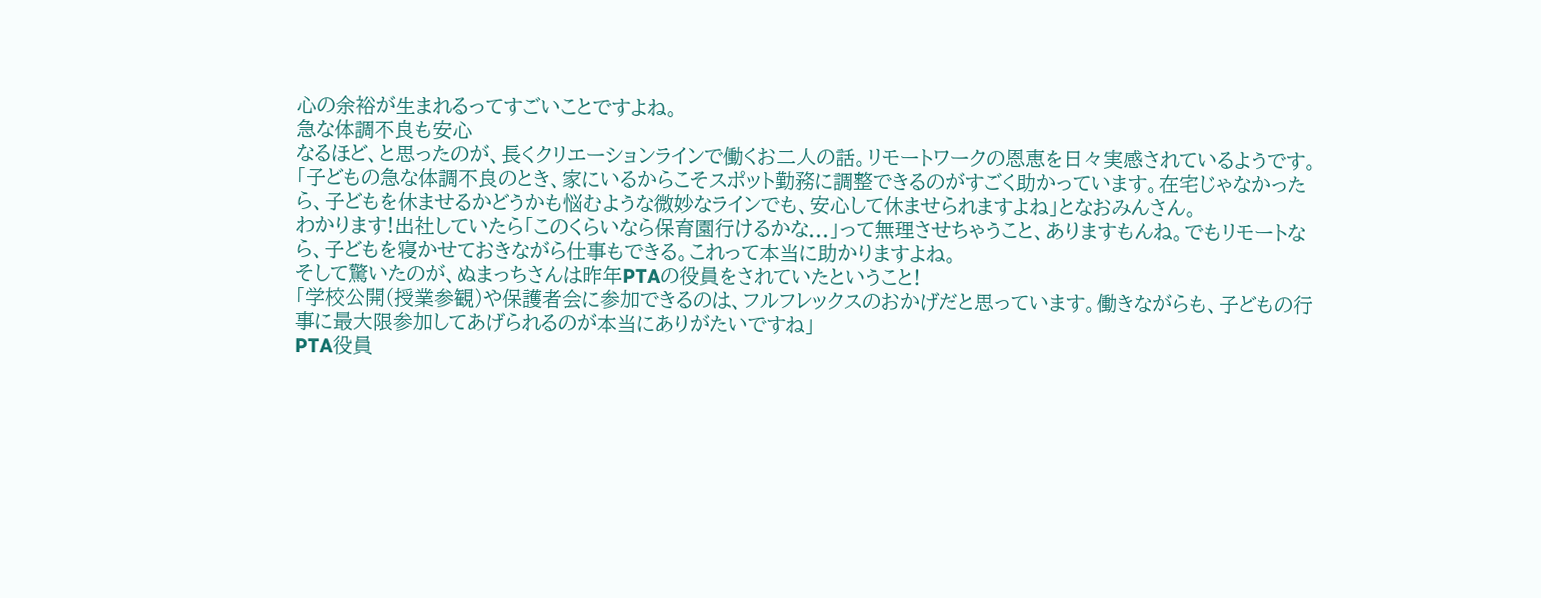心の余裕が生まれるってすごいことですよね。
急な体調不良も安心
なるほど、と思ったのが、長くクリエーションラインで働くお二人の話。リモートワークの恩恵を日々実感されているようです。
「子どもの急な体調不良のとき、家にいるからこそスポット勤務に調整できるのがすごく助かっています。在宅じゃなかったら、子どもを休ませるかどうかも悩むような微妙なラインでも、安心して休ませられますよね」となおみんさん。
わかります!出社していたら「このくらいなら保育園行けるかな...」って無理させちゃうこと、ありますもんね。でもリモートなら、子どもを寝かせておきながら仕事もできる。これって本当に助かりますよね。
そして驚いたのが、ぬまっちさんは昨年PTAの役員をされていたということ!
「学校公開(授業参観)や保護者会に参加できるのは、フルフレックスのおかげだと思っています。働きながらも、子どもの行事に最大限参加してあげられるのが本当にありがたいですね」
PTA役員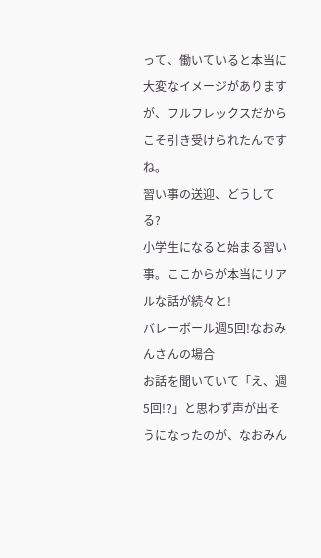って、働いていると本当に大変なイメージがありますが、フルフレックスだからこそ引き受けられたんですね。
習い事の送迎、どうしてる?
小学生になると始まる習い事。ここからが本当にリアルな話が続々と!
バレーボール週5回!なおみんさんの場合
お話を聞いていて「え、週5回!?」と思わず声が出そうになったのが、なおみん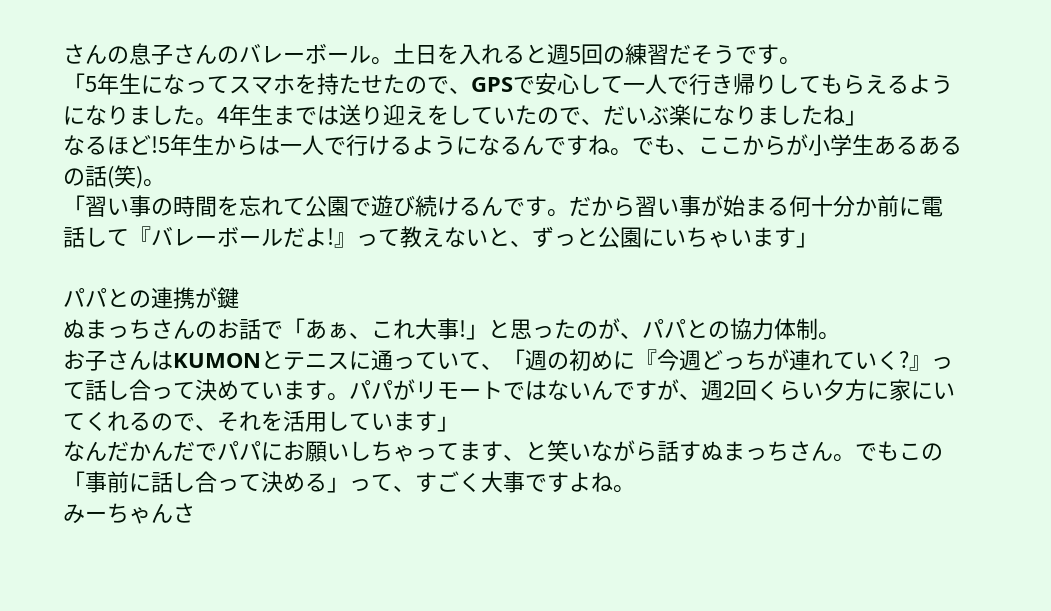さんの息子さんのバレーボール。土日を入れると週5回の練習だそうです。
「5年生になってスマホを持たせたので、GPSで安心して一人で行き帰りしてもらえるようになりました。4年生までは送り迎えをしていたので、だいぶ楽になりましたね」
なるほど!5年生からは一人で行けるようになるんですね。でも、ここからが小学生あるあるの話(笑)。
「習い事の時間を忘れて公園で遊び続けるんです。だから習い事が始まる何十分か前に電話して『バレーボールだよ!』って教えないと、ずっと公園にいちゃいます」

パパとの連携が鍵
ぬまっちさんのお話で「あぁ、これ大事!」と思ったのが、パパとの協力体制。
お子さんはKUMONとテニスに通っていて、「週の初めに『今週どっちが連れていく?』って話し合って決めています。パパがリモートではないんですが、週2回くらい夕方に家にいてくれるので、それを活用しています」
なんだかんだでパパにお願いしちゃってます、と笑いながら話すぬまっちさん。でもこの「事前に話し合って決める」って、すごく大事ですよね。
みーちゃんさ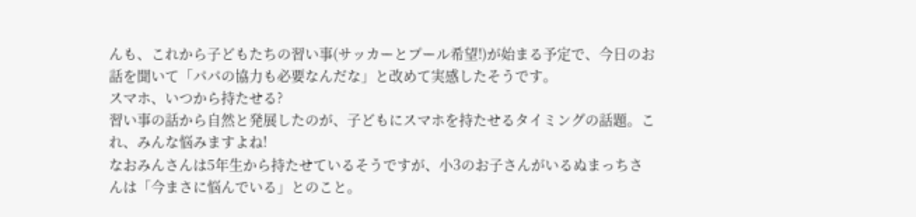んも、これから子どもたちの習い事(サッカーとプール希望!)が始まる予定で、今日のお話を聞いて「パパの協力も必要なんだな」と改めて実感したそうです。
スマホ、いつから持たせる?
習い事の話から自然と発展したのが、子どもにスマホを持たせるタイミングの話題。これ、みんな悩みますよね!
なおみんさんは5年生から持たせているそうですが、小3のお子さんがいるぬまっちさんは「今まさに悩んでいる」とのこと。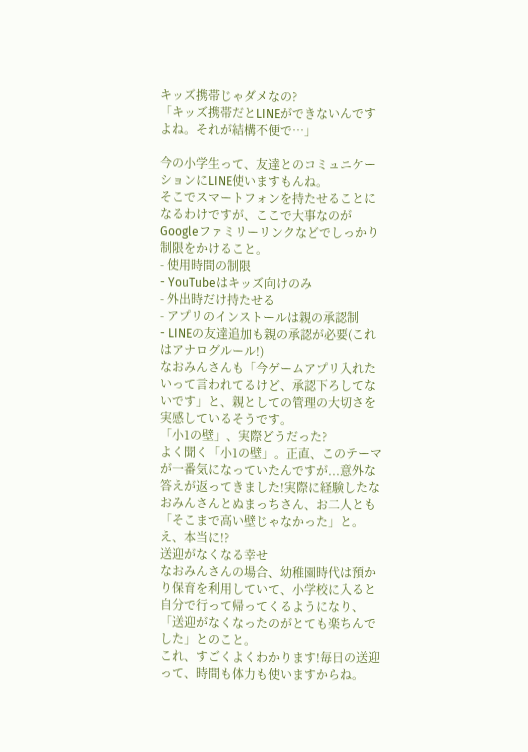キッズ携帯じゃダメなの?
「キッズ携帯だとLINEができないんですよね。それが結構不便で…」

今の小学生って、友達とのコミュニケーションにLINE使いますもんね。
そこでスマートフォンを持たせることになるわけですが、ここで大事なのがGoogleファミリーリンクなどでしっかり制限をかけること。
- 使用時間の制限
- YouTubeはキッズ向けのみ
- 外出時だけ持たせる
- アプリのインストールは親の承認制
- LINEの友達追加も親の承認が必要(これはアナログルール!)
なおみんさんも「今ゲームアプリ入れたいって言われてるけど、承認下ろしてないです」と、親としての管理の大切さを実感しているそうです。
「小1の壁」、実際どうだった?
よく聞く「小1の壁」。正直、このテーマが一番気になっていたんですが...意外な答えが返ってきました!実際に経験したなおみんさんとぬまっちさん、お二人とも「そこまで高い壁じゃなかった」と。え、本当に!?
送迎がなくなる幸せ
なおみんさんの場合、幼稚園時代は預かり保育を利用していて、小学校に入ると自分で行って帰ってくるようになり、「送迎がなくなったのがとても楽ちんでした」とのこと。
これ、すごくよくわかります!毎日の送迎って、時間も体力も使いますからね。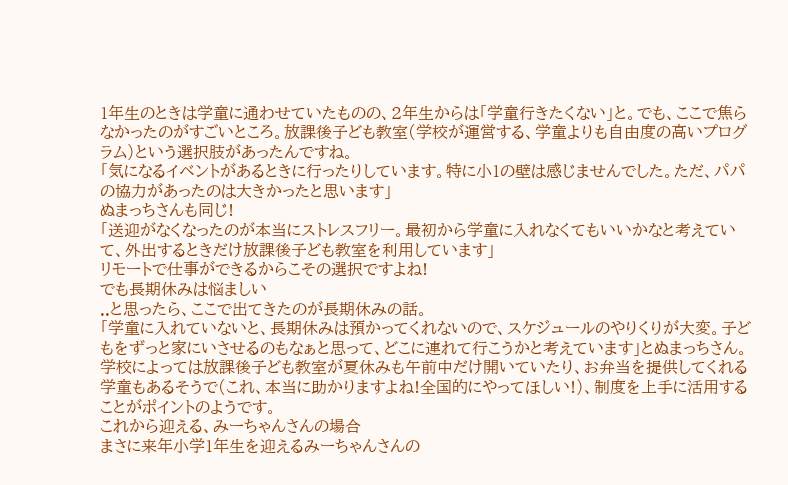1年生のときは学童に通わせていたものの、2年生からは「学童行きたくない」と。でも、ここで焦らなかったのがすごいところ。放課後子ども教室(学校が運営する、学童よりも自由度の高いプログラム)という選択肢があったんですね。
「気になるイベントがあるときに行ったりしています。特に小1の壁は感じませんでした。ただ、パパの協力があったのは大きかったと思います」
ぬまっちさんも同じ!
「送迎がなくなったのが本当にストレスフリー。最初から学童に入れなくてもいいかなと考えていて、外出するときだけ放課後子ども教室を利用しています」
リモートで仕事ができるからこその選択ですよね!
でも長期休みは悩ましい
..と思ったら、ここで出てきたのが長期休みの話。
「学童に入れていないと、長期休みは預かってくれないので、スケジュールのやりくりが大変。子どもをずっと家にいさせるのもなぁと思って、どこに連れて行こうかと考えています」とぬまっちさん。
学校によっては放課後子ども教室が夏休みも午前中だけ開いていたり、お弁当を提供してくれる学童もあるそうで(これ、本当に助かりますよね!全国的にやってほしい!)、制度を上手に活用することがポイントのようです。
これから迎える、みーちゃんさんの場合
まさに来年小学1年生を迎えるみーちゃんさんの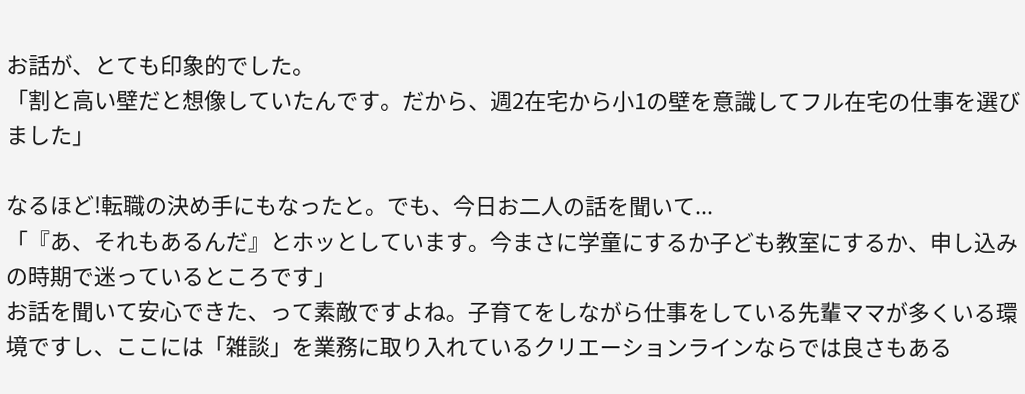お話が、とても印象的でした。
「割と高い壁だと想像していたんです。だから、週2在宅から小1の壁を意識してフル在宅の仕事を選びました」

なるほど!転職の決め手にもなったと。でも、今日お二人の話を聞いて...
「『あ、それもあるんだ』とホッとしています。今まさに学童にするか子ども教室にするか、申し込みの時期で迷っているところです」
お話を聞いて安心できた、って素敵ですよね。子育てをしながら仕事をしている先輩ママが多くいる環境ですし、ここには「雑談」を業務に取り入れているクリエーションラインならでは良さもある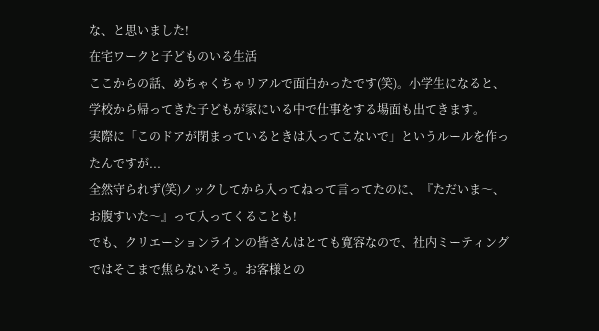な、と思いました!
在宅ワークと子どものいる生活
ここからの話、めちゃくちゃリアルで面白かったです(笑)。小学生になると、学校から帰ってきた子どもが家にいる中で仕事をする場面も出てきます。
実際に「このドアが閉まっているときは入ってこないで」というルールを作ったんですが...
全然守られず(笑)ノックしてから入ってねって言ってたのに、『ただいま〜、お腹すいた〜』って入ってくることも!
でも、クリエーションラインの皆さんはとても寛容なので、社内ミーティングではそこまで焦らないそう。お客様との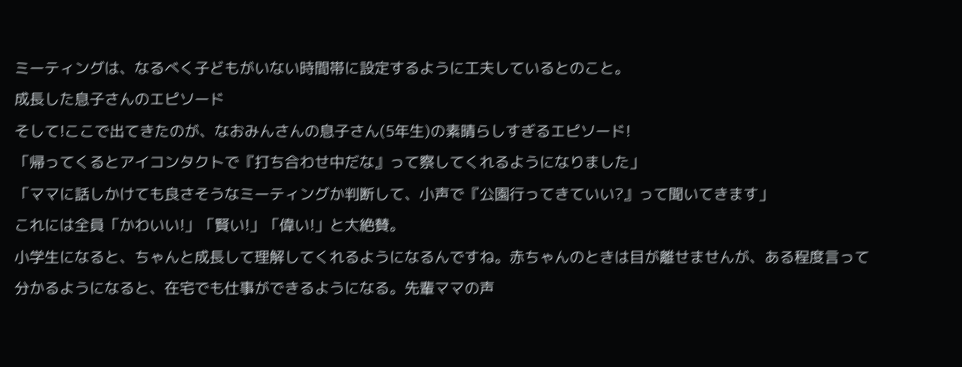ミーティングは、なるべく子どもがいない時間帯に設定するように工夫しているとのこと。
成長した息子さんのエピソード
そして!ここで出てきたのが、なおみんさんの息子さん(5年生)の素晴らしすぎるエピソード!
「帰ってくるとアイコンタクトで『打ち合わせ中だな』って察してくれるようになりました」
「ママに話しかけても良さそうなミーティングか判断して、小声で『公園行ってきていい?』って聞いてきます」
これには全員「かわいい!」「賢い!」「偉い!」と大絶賛。
小学生になると、ちゃんと成長して理解してくれるようになるんですね。赤ちゃんのときは目が離せませんが、ある程度言って分かるようになると、在宅でも仕事ができるようになる。先輩ママの声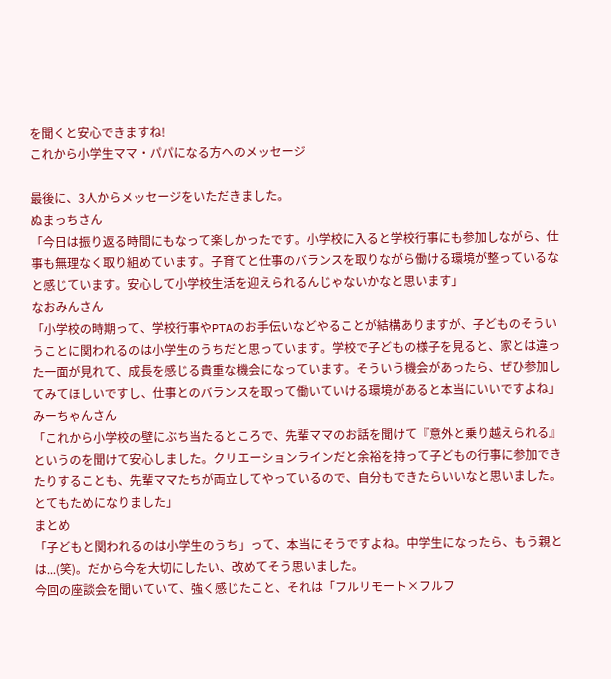を聞くと安心できますね!
これから小学生ママ・パパになる方へのメッセージ

最後に、3人からメッセージをいただきました。
ぬまっちさん
「今日は振り返る時間にもなって楽しかったです。小学校に入ると学校行事にも参加しながら、仕事も無理なく取り組めています。子育てと仕事のバランスを取りながら働ける環境が整っているなと感じています。安心して小学校生活を迎えられるんじゃないかなと思います」
なおみんさん
「小学校の時期って、学校行事やPTAのお手伝いなどやることが結構ありますが、子どものそういうことに関われるのは小学生のうちだと思っています。学校で子どもの様子を見ると、家とは違った一面が見れて、成長を感じる貴重な機会になっています。そういう機会があったら、ぜひ参加してみてほしいですし、仕事とのバランスを取って働いていける環境があると本当にいいですよね」
みーちゃんさん
「これから小学校の壁にぶち当たるところで、先輩ママのお話を聞けて『意外と乗り越えられる』というのを聞けて安心しました。クリエーションラインだと余裕を持って子どもの行事に参加できたりすることも、先輩ママたちが両立してやっているので、自分もできたらいいなと思いました。とてもためになりました」
まとめ
「子どもと関われるのは小学生のうち」って、本当にそうですよね。中学生になったら、もう親とは...(笑)。だから今を大切にしたい、改めてそう思いました。
今回の座談会を聞いていて、強く感じたこと、それは「フルリモート×フルフ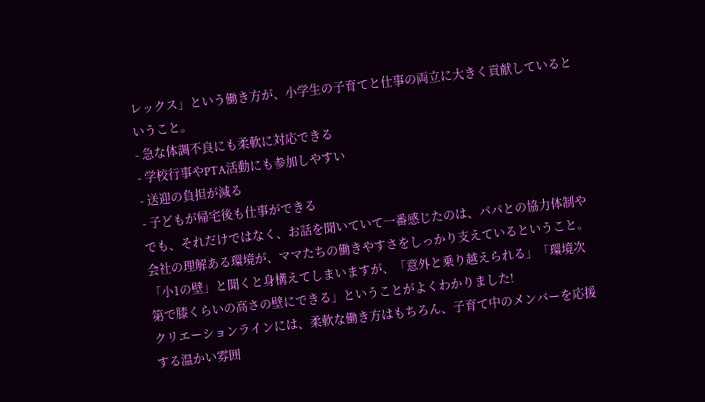レックス」という働き方が、小学生の子育てと仕事の両立に大きく貢献しているということ。
- 急な体調不良にも柔軟に対応できる
- 学校行事やPTA活動にも参加しやすい
- 送迎の負担が減る
- 子どもが帰宅後も仕事ができる
でも、それだけではなく、お話を聞いていて一番感じたのは、パパとの協力体制や会社の理解ある環境が、ママたちの働きやすさをしっかり支えているということ。
「小1の壁」と聞くと身構えてしまいますが、「意外と乗り越えられる」「環境次第で膝くらいの高さの壁にできる」ということがよくわかりました!
クリエーションラインには、柔軟な働き方はもちろん、子育て中のメンバーを応援する温かい雰囲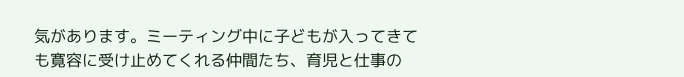気があります。ミーティング中に子どもが入ってきても寛容に受け止めてくれる仲間たち、育児と仕事の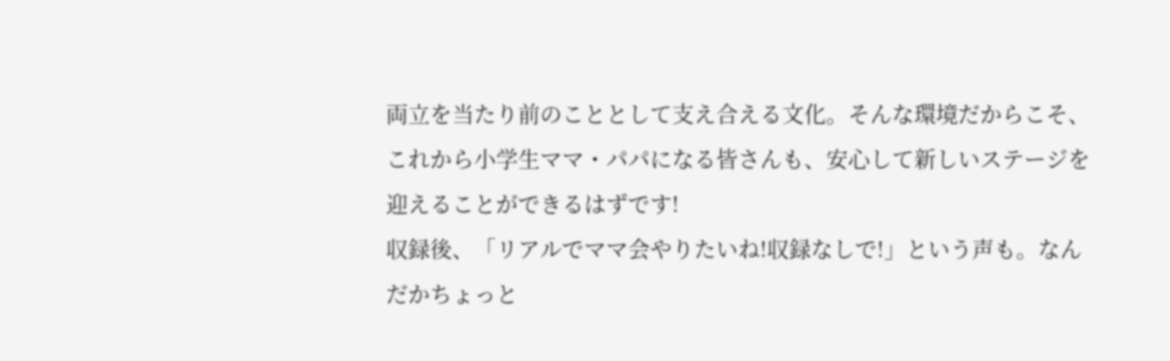両立を当たり前のこととして支え合える文化。そんな環境だからこそ、これから小学生ママ・パパになる皆さんも、安心して新しいステージを迎えることができるはずです!
収録後、「リアルでママ会やりたいね!収録なしで!」という声も。なんだかちょっと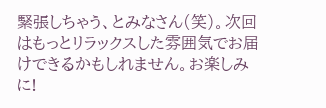緊張しちゃう、とみなさん(笑)。次回はもっとリラックスした雰囲気でお届けできるかもしれません。お楽しみに!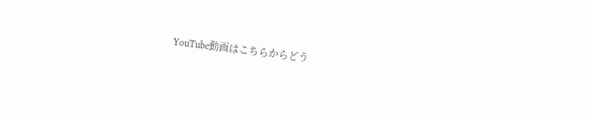YouTube動画はこちらからどう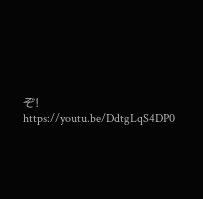ぞ!
https://youtu.be/DdtgLqS4DP0